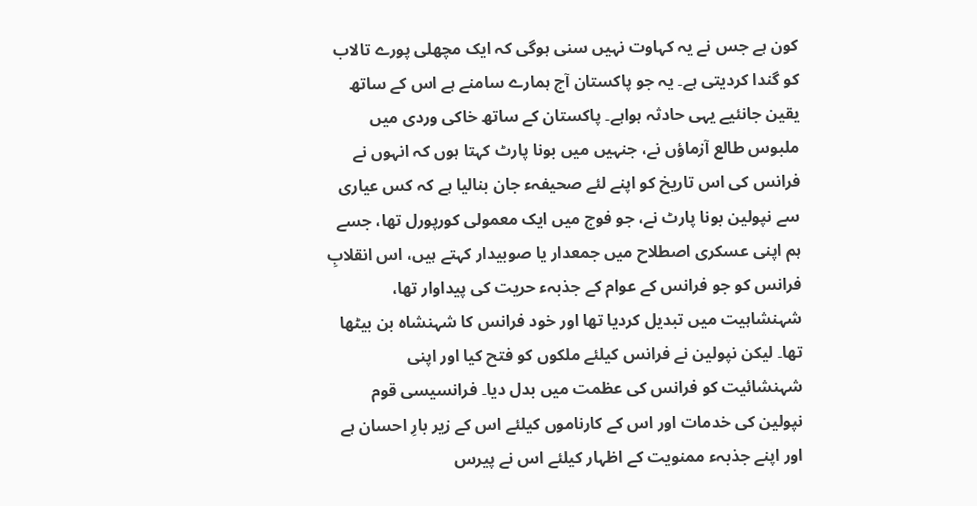کون ہے جس نے یہ کہاوت نہیں سنی ہوگی کہ ایک مچھلی پورے تالاب کو گندا کردیتی ہے۔ یہ جو پاکستان آج ہمارے سامنے ہے اس کے ساتھ یقین جانئیے یہی حادثہ ہواہے۔ پاکستان کے ساتھ خاکی وردی میں ملبوس طالع آزماؤں نے، جنہیں میں بونا پارٹ کہتا ہوں کہ انہوں نے فرانس کی اس تاریخ کو اپنے لئے صحیفہء جان بنالیا ہے کہ کس عیاری سے نپولین بونا پارٹ نے، جو فوج میں ایک معمولی کورپورل تھا، جسے ہم اپنی عسکری اصطلاح میں جمعدار یا صوبیدار کہتے ہیں، اس انقلابِ فرانس کو جو فرانس کے عوام کے جذبہء حریت کی پیداوار تھا، شہنشاہیت میں تبدیل کردیا تھا اور خود فرانس کا شہنشاہ بن بیٹھا تھا۔ لیکن نپولین نے فرانس کیلئے ملکوں کو فتح کیا اور اپنی شہنشائیت کو فرانس کی عظمت میں بدل دیا۔ فرانسیسی قوم نپولین کی خدمات اور اس کے کارناموں کیلئے اس کے زیر بارِ احسان ہے اور اپنے جذبہء ممنویت کے اظہار کیلئے اس نے پیرس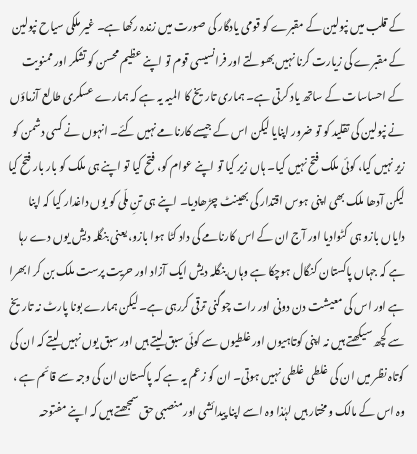کے قلب میں نپولین کے مقبرے کو قومی یادگار کی صورت میں زندہ رکھا ہے۔ غیر ملکی سیاح نپولین کے مقبرے کی زیارت کرنا نہیں بھولتے اور فرانسیسی قوم تو اپنے عظیم محسن کو تشکر اور ممنویت کے احساسات کے ساتھ یاد کرتی ہے۔ ہماری تاریخ کا المیہ یہ ہے کہ ہمارے عسکری طالع آزماؤں نے نپولین کی تقلید کو تو ضرور اپنایا لیکن اس کے جیسے کارنامے نہیں کئے۔ انہوں نے کسی دشمن کو زیر نہیں کیا، کوئی ملک فتح نہیں کیا۔ ہاں زیر کیا تو اپنے عوام کو، فتح کیا تو اپنے ہی ملک کو بار بار فتح کیا لیکن آدھا ملک بھی اپنی ہوس اقتدار کی بھینٹ چڑھادیا۔ اپنے ہی تنِ ملّی کو یوں داغدار کیا کہ اپنا دایاں بازو ہی کٹوادیا اور آج ان کے اس کارنامے کی داد کٹا ہوا بازو، یعنی بنگلہ دیش یوں دے رہا ہے کہ جہاں پاکستان کنگال ہوچکا ہے وہاں بنگلہ دیش ایک آزاد اور حریت پرست ملک بن کر ابھرا ہے اور اس کی معیشت دن دونی اور رات چوگنی ترقی کررہی ہے۔ لیکن ہمارے بونا پارٹ نہ تاریخ سے کچھ سیکھتے ہیں نہ اپنی کوتاہیوں اور غلطیوں سے کوئی سبق لیتے ہیں اور سبق یوں نہیں لیتے کہ ان کی کوتاہ نظر میں ان کی غلطی غلطی نہیں ہوتی۔ ان کو زعم یہ ہے کہ پاکستان ان کی وجہ سے قائم ہے ، وہ اس کے مالک و مختار ہیں لہٰذا وہ اسے اپنا پیدائشی اور منصبی حق سمجھتے ہیں کہ اپنے مفتوحہ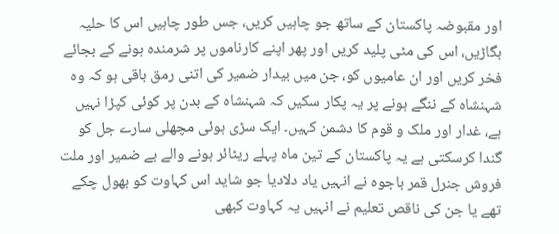اور مقبوضہ پاکستان کے ساتھ جو چاہیں کریں، جس طور چاہیں اس کا حلیہ بگاڑیں، اس کی مٹی پلید کریں اور پھر اپنے کارناموں پر شرمندہ ہونے کے بجائے فخر کریں اور ان عامیوں کو، جن میں بیدار ضمیر کی اتنی رمق باقی ہو کہ وہ شہنشاہ کے ننگے ہونے پر یہ پکار سکیں کہ شہنشاہ کے بدن پر کوئی کپڑا نہیں ہے، غدار اور ملک و قوم کا دشمن کہیں۔ ایک سڑی ہوئی مچھلی سارے جل کو گندا کرسکتی ہے یہ پاکستان کے تین ماہ پہلے ریٹائر ہونے والے بے ضمیر اور ملت فروش جنرل قمر باجوہ نے انہیں یاد دلادیا جو شاید اس کہاوت کو بھول چکے تھے یا جن کی ناقص تعلیم نے انہیں یہ کہاوت کبھی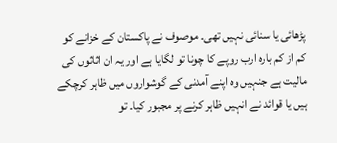پڑھائی یا سنائی نہیں تھی۔ موصوف نے پاکستان کے خزانے کو کم از کم بارہ ارب روپے کا چونا تو لگایا ہے اور یہ ان اثاثوں کی مالیت ہے جنہیں وہ اپنے آمدنی کے گوشواروں میں ظاہر کرچکے ہیں یا قوائد نے انہیں ظاہر کرنے پر مجبور کیا۔ تو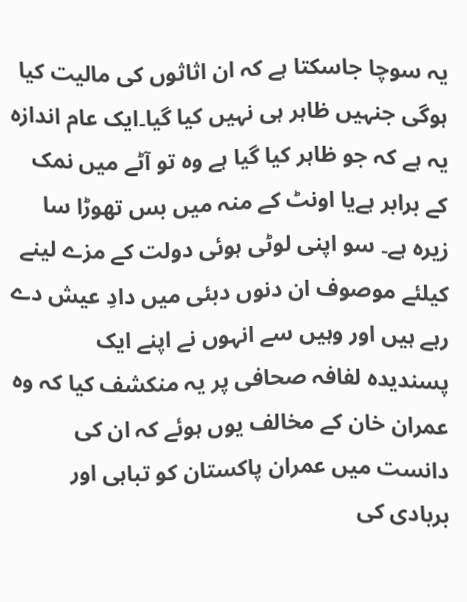یہ سوچا جاسکتا ہے کہ ان اثاثوں کی مالیت کیا ہوگی جنہیں ظاہر ہی نہیں کیا گیا۔ایک عام اندازہ یہ ہے کہ جو ظاہر کیا گیا ہے وہ تو آٹے میں نمک کے برابر ہےیا اونٹ کے منہ میں بس تھوڑا سا زیرہ ہے۔ سو اپنی لوٹی ہوئی دولت کے مزے لینے کیلئے موصوف ان دنوں دبئی میں دادِ عیش دے رہے ہیں اور وہیں سے انہوں نے اپنے ایک پسندیدہ لفافہ صحافی پر یہ منکشف کیا کہ وہ عمران خان کے مخالف یوں ہوئے کہ ان کی دانست میں عمران پاکستان کو تباہی اور بربادی کی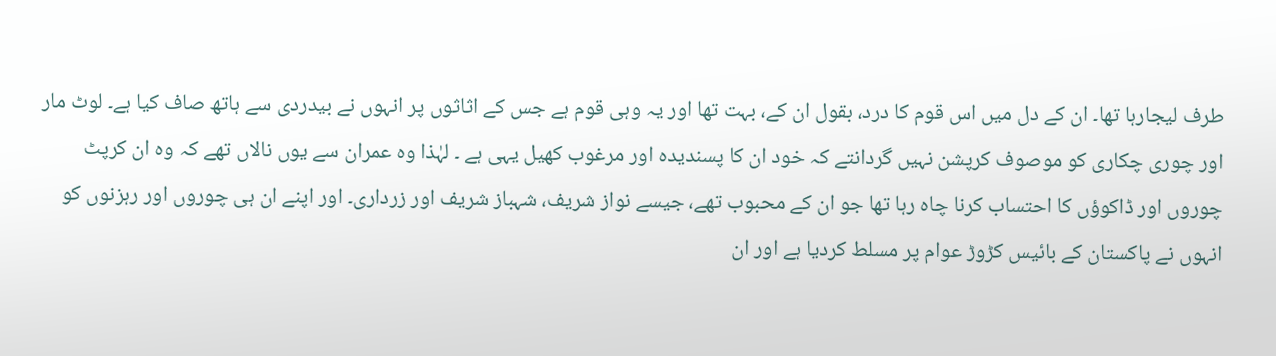طرف لیجارہا تھا۔ ان کے دل میں اس قوم کا درد، بقول ان کے، بہت تھا اور یہ وہی قوم ہے جس کے اثاثوں پر انہوں نے بیدردی سے ہاتھ صاف کیا ہے۔ لوٹ مار اور چوری چکاری کو موصوف کرپشن نہیں گردانتے کہ خود ان کا پسندیدہ اور مرغوب کھیل یہی ہے ۔ لہٰذا وہ عمران سے یوں نالاں تھے کہ وہ ان کرپٹ چوروں اور ڈاکوؤں کا احتساب کرنا چاہ رہا تھا جو ان کے محبوب تھے، جیسے نواز شریف، شہباز شریف اور زرداری۔ اور اپنے ان ہی چوروں اور رہزنوں کو انہوں نے پاکستان کے بائیس کڑوڑ عوام پر مسلط کردیا ہے اور ان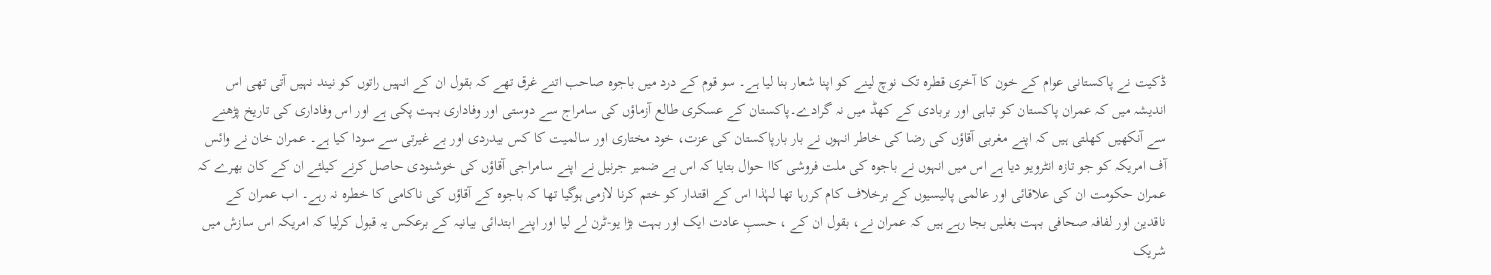ڈکیت نے پاکستانی عوام کے خون کا آخری قطرہ تک نوچ لینے کو اپنا شعار بنا لیا ہے۔ سو قوم کے درد میں باجوہ صاحب اتنے غرق تھے کہ بقول ان کے انہیں راتوں کو نیند نہیں آتی تھی اس اندیشہ میں کہ عمران پاکستان کو تباہی اور بربادی کے کھڈ میں نہ گرادے۔پاکستان کے عسکری طالع آزماؤں کی سامراج سے دوستی اور وفاداری بہت پکی ہے اور اس وفاداری کی تاریخ پڑھنے سے آنکھیں کھلتی ہیں کہ اپنے مغربی آقاؤں کی رضا کی خاطر انہوں نے بار بارپاکستان کی عزت، خود مختاری اور سالمیت کا کس بیدردی اور بے غیرتی سے سودا کیا ہے۔ عمران خان نے وائس آف امریکہ کو جو تازہ انٹرویو دیا ہے اس میں انہوں نے باجوہ کی ملت فروشی کاا حوال بتایا کہ اس بے ضمیر جرنیل نے اپنے سامراجی آقاؤں کی خوشنودی حاصل کرنے کیلئے ان کے کان بھرے کہ عمران حکومت ان کی علاقائی اور عالمی پالیسیوں کے برخلاف کام کررہا تھا لہٰذا اس کے اقتدار کو ختم کرنا لازمی ہوگیا تھا کہ باجوہ کے آقاؤں کی ناکامی کا خطرہ نہ رہے۔ اب عمران کے ناقدین اور لفافہ صحافی بہت بغلیں بجا رہے ہیں کہ عمران نے، بقول ان کے ، حسبِ عادت ایک اور بہت بڑا یو-ٹرن لے لیا اور اپنے ابتدائی بیانیہ کے برعکس یہ قبول کرلیا کہ امریکہ اس سازش میں شریک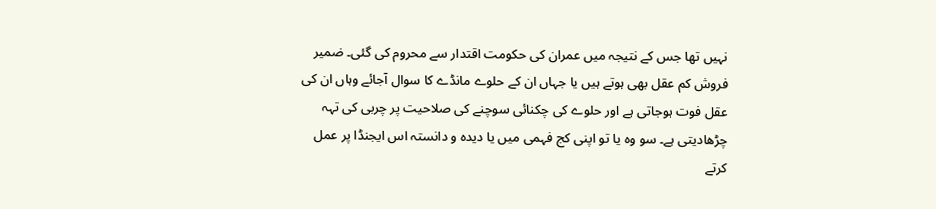نہیں تھا جس کے نتیجہ میں عمران کی حکومت اقتدار سے محروم کی گئی۔ ضمیر فروش کم عقل بھی ہوتے ہیں یا جہاں ان کے حلوے مانڈے کا سوال آجائے وہاں ان کی عقل فوت ہوجاتی ہے اور حلوے کی چکنائی سوچنے کی صلاحیت پر چربی کی تہہ چڑھادیتی ہے۔ سو وہ یا تو اپنی کج فہمی میں یا دیدہ و دانستہ اس ایجنڈا پر عمل کرتے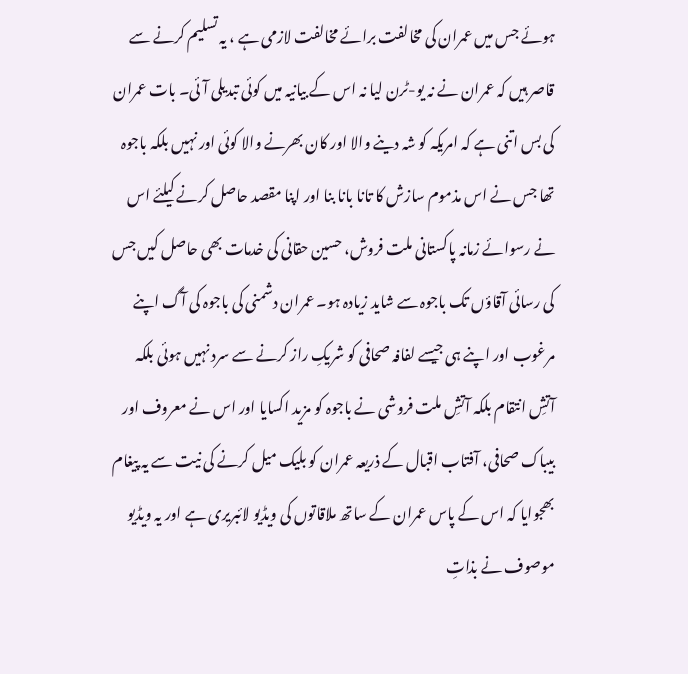ہوئے جس میں عمران کی مخالفت برائے مخالفت لازمی ہے ، یہ تسلیم کرنے سے قاصر ہیں کہ عمران نے نہ یو-ٹرن لیا نہ اس کے بیانیہ میں کوئی تبدیلی آئی۔ بات عمران کی بس اتنی ہے کہ امریکہ کو شہ دینے والا اور کان بھرنے والا کوئی اور نہیں بلکہ باجوہ تھا جس نے اس مذموم سازش کا تانا بانا بنا اور اپنا مقصد حاصل کرنے کیلئے اس نے رسوائے زمانہ پاکستانی ملت فروش، حسین حقانی کی خدمات بھی حاصل کیں جس کی رسائی آقاؤں تک باجوہ سے شاید زیادہ ہو۔ عمران دشمنی کی باجوہ کی آگ اپنے مرغوب اور اپنے ہی جیسے لفافہ صحافی کو شریکِ راز کرنے سے سرد نہیں ہوئی بلکہ آتشِ انتقام بلکہ آتشِ ملت فروشی نے باجوہ کو مزید اکسایا اور اس نے معروف اور بیباک صحافی، آفتاب اقبال کے ذریعہ عمران کو بلیک میل کرنے کی نیت سے یہ پیغام بھجوایا کہ اس کے پاس عمران کے ساتھ ملاقاتوں کی ویڈیو لائبریری ہے اور یہ ویڈیو موصوف نے بذاتِ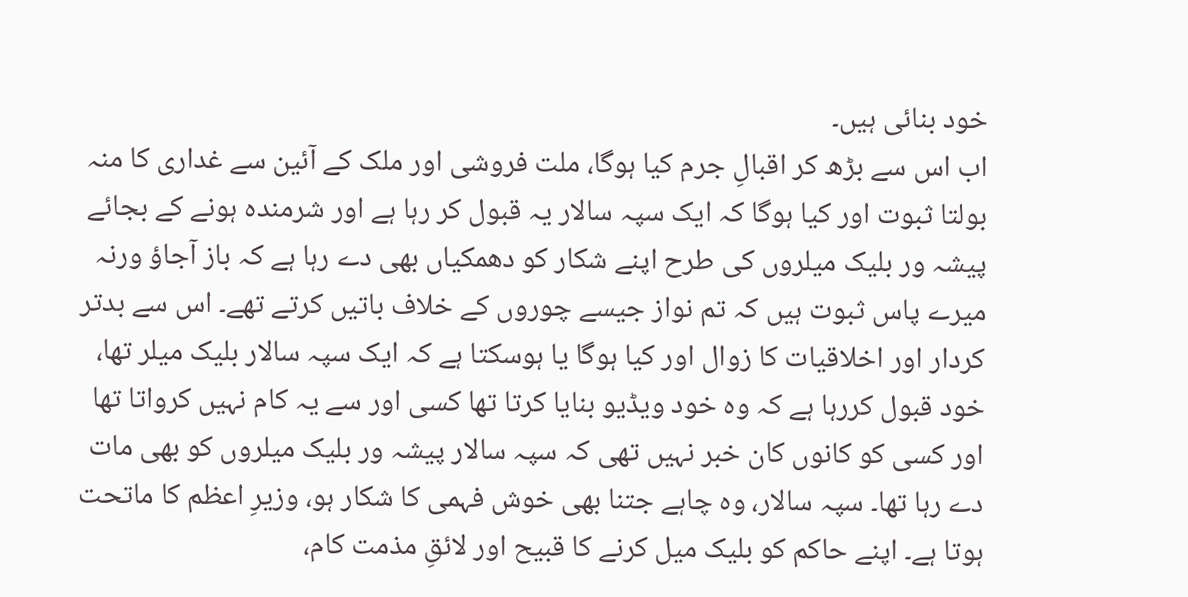خود بنائی ہیں۔
اب اس سے بڑھ کر اقبالِ جرم کیا ہوگا، ملت فروشی اور ملک کے آئین سے غداری کا منہ بولتا ثبوت اور کیا ہوگا کہ ایک سپہ سالار یہ قبول کر رہا ہے اور شرمندہ ہونے کے بجائے پیشہ ور بلیک میلروں کی طرح اپنے شکار کو دھمکیاں بھی دے رہا ہے کہ باز آجاؤ ورنہ میرے پاس ثبوت ہیں کہ تم نواز جیسے چوروں کے خلاف باتیں کرتے تھے۔ اس سے بدتر کردار اور اخلاقیات کا زوال اور کیا ہوگا یا ہوسکتا ہے کہ ایک سپہ سالار بلیک میلر تھا، خود قبول کررہا ہے کہ وہ خود ویڈیو بنایا کرتا تھا کسی اور سے یہ کام نہیں کرواتا تھا اور کسی کو کانوں کان خبر نہیں تھی کہ سپہ سالار پیشہ ور بلیک میلروں کو بھی مات دے رہا تھا۔ سپہ سالار، وہ چاہے جتنا بھی خوش فہمی کا شکار ہو، وزیرِ اعظم کا ماتحت ہوتا ہے۔ اپنے حاکم کو بلیک میل کرنے کا قبیح اور لائقِ مذمت کام،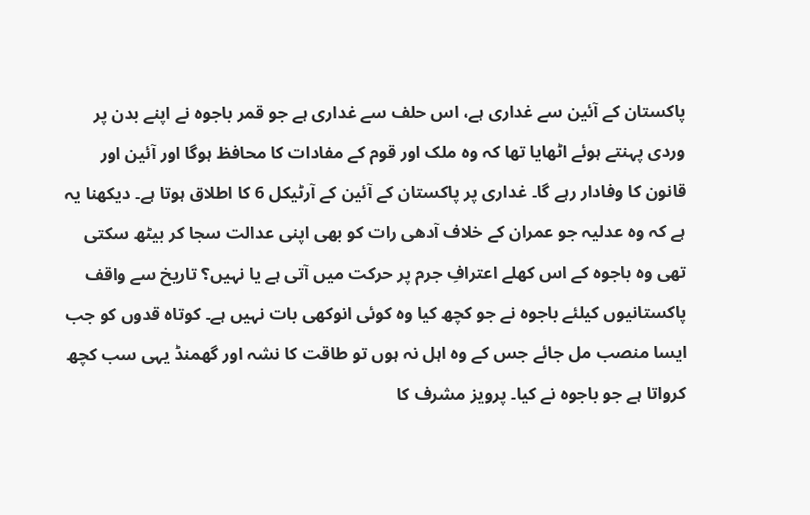پاکستان کے آئین سے غداری ہے، اس حلف سے غداری ہے جو قمر باجوہ نے اپنے بدن پر وردی پہنتے ہوئے اٹھایا تھا کہ وہ ملک اور قوم کے مفادات کا محافظ ہوگا اور آئین اور قانون کا وفادار رہے گا۔ غداری پر پاکستان کے آئین کے آرٹیکل 6 کا اطلاق ہوتا ہے۔ دیکھنا یہ ہے کہ وہ عدلیہ جو عمران کے خلاف آدھی رات کو بھی اپنی عدالت سجا کر بیٹھ سکتی تھی وہ باجوہ کے اس کھلے اعترافِ جرم پر حرکت میں آتی ہے یا نہیں؟ تاریخ سے واقف پاکستانیوں کیلئے باجوہ نے جو کچھ کیا وہ کوئی انوکھی بات نہیں ہے۔ کوتاہ قدوں کو جب ایسا منصب مل جائے جس کے وہ اہل نہ ہوں تو طاقت کا نشہ اور گھمنڈ یہی سب کچھ کرواتا ہے جو باجوہ نے کیا۔ پرویز مشرف کا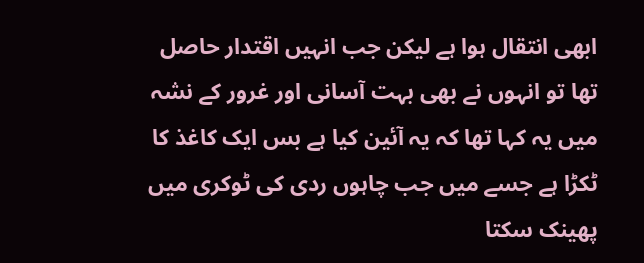ابھی انتقال ہوا ہے لیکن جب انہیں اقتدار حاصل تھا تو انہوں نے بھی بہت آسانی اور غرور کے نشہ میں یہ کہا تھا کہ یہ آئین کیا ہے بس ایک کاغذ کا ٹکڑا ہے جسے میں جب چاہوں ردی کی ٹوکری میں پھینک سکتا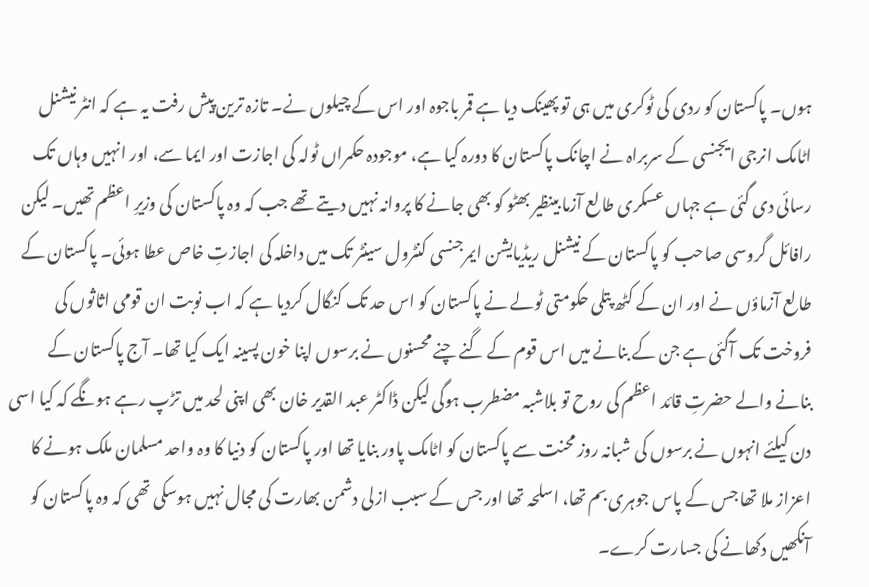ہوں۔ پاکستان کو ردی کی ٹوکری میں ہی تو پھینک دیا ہے قمر باجوہ اور اس کے چیلوں نے۔ تازہ ترین پیش رفت یہ ہے کہ انٹر نیشنل اٹامک انرجی ایجنسی کے سربراہ نے اچانک پاکستان کا دورہ کیا ہے، موجودہ حکمراں ٹولہ کی اجازت اور ایما سے، اور انہیں وہاں تک رسائی دی گئی ہے جہاں عسکری طالع آزما بینظیر بھٹو کو بھی جانے کا پروانہ نہیں دیتے تھے جب کہ وہ پاکستان کی وزیرِ اعظم تھیں۔ لیکن رافائل گروسی صاحب کو پاکستان کے نیشنل ریڈیایشن ایمرجنسی کنٹرول سینٹر تک میں داخلہ کی اجازتِ خاص عطا ہوئی۔ پاکستان کے طالع آزماؤں نے اور ان کے کٹھ پتلی حکومتی ٹولے نے پاکستان کو اس حد تک کنگال کردیا ہے کہ اب نوبت ان قومی اثاثوں کی فروخت تک آگئی ہے جن کے بنانے میں اس قوم کے گنے چنے محسنوں نے برسوں اپنا خون پسینہ ایک کیا تھا۔ آج پاکستان کے بنانے والے حضرتِ قائد اعظم کی روح تو بلاشبہ مضطرب ہوگی لیکن ڈاکٹر عبد القدیر خان بھی اپنی لحد میں تڑپ رہے ہونگے کہ کیا اسی دن کیلئے انہوں نے برسوں کی شبانہ روز محنت سے پاکستان کو اٹامک پاور بنایا تھا اور پاکستان کو دنیا کا وہ واحد مسلمان ملک ہونے کا اعزاز ملا تھا جس کے پاس جوہری بم تھا، اسلحہ تھا اور جس کے سبب ازلی دشمن بھارت کی مجال نہیں ہوسکی تھی کہ وہ پاکستان کو آنکھیں دکھانے کی جسارت کرے۔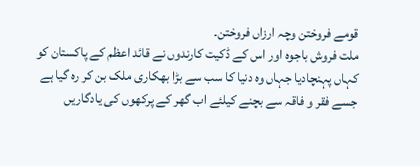قومے فروختن وچہ ارزاں فروختن۔
ملت فروش باجوہ اور اس کے ڈکیت کارندوں نے قائد اعظم کے پاکستان کو کہاں پہنچادیا جہاں وہ دنیا کا سب سے بڑا بھکاری ملک بن کر رہ گیا ہے جسے فقر و فاقہ سے بچنے کیلئے اب گھر کے پرکھوں کی یادگاریں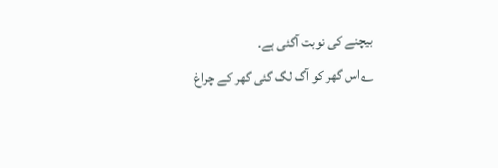بیچنے کی نوبت آگئی ہے۔
؎اس گھر کو آگ لگ گئی گھر کے چراغ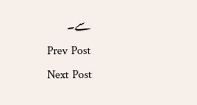سے۔
Prev Post
Next Post